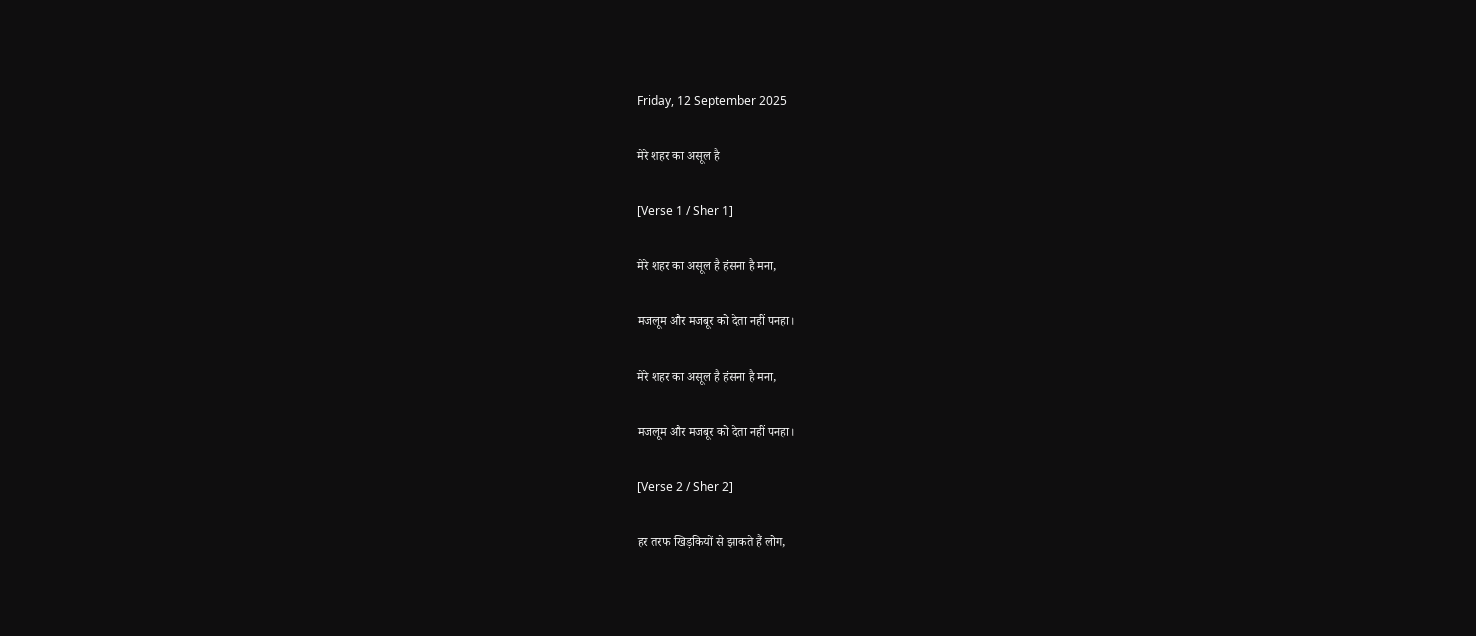Friday, 12 September 2025

मेरे शहर का असूल है

[Verse 1 / Sher 1]

मेरे शहर का असूल है हंसना है मना,

मजलूम और मजबूर को देता नहीं पनहा।

मेरे शहर का असूल है हंसना है मना,

मजलूम और मजबूर को देता नहीं पनहा।

[Verse 2 / Sher 2]

हर तरफ खिड़कियों से झाकते हैं लोग,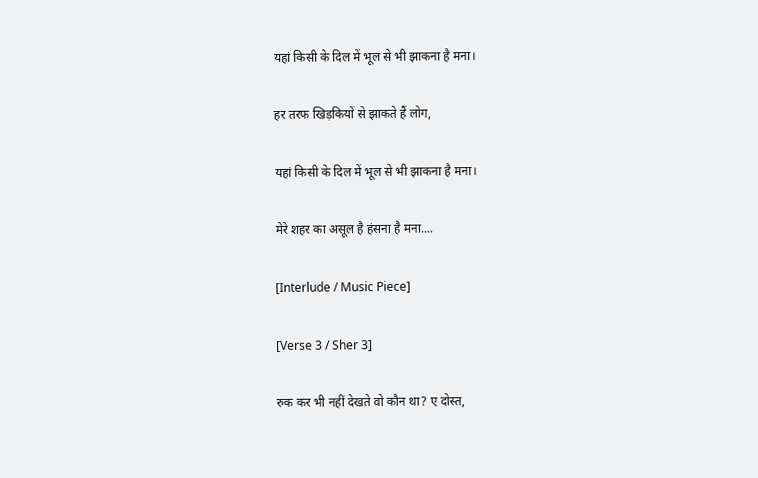यहां किसी के दिल में भूल से भी झाकना है मना।

हर तरफ खिड़कियों से झाकते हैं लोग,

यहां किसी के दिल में भूल से भी झाकना है मना।

मेरे शहर का असूल है हंसना है मना....

[Interlude / Music Piece]

[Verse 3 / Sher 3]

रुक कर भी नहीं देखते वो कौन था? ए दोस्त,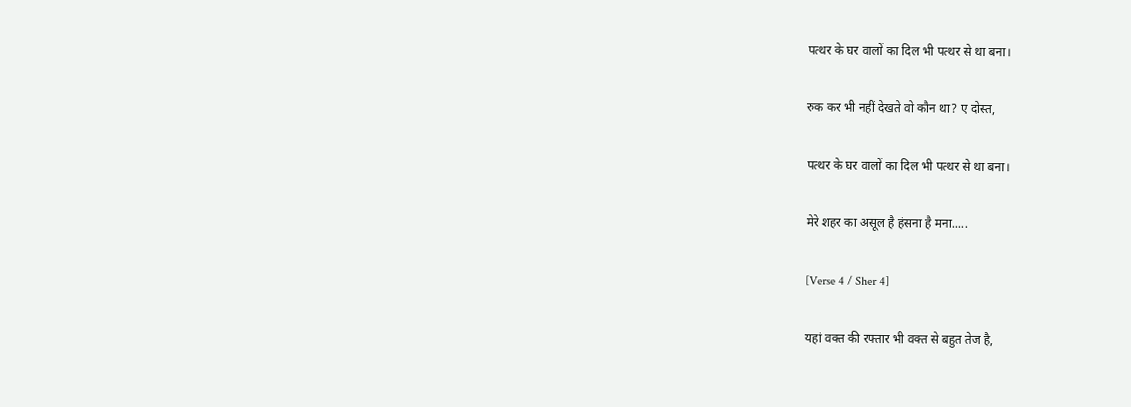पत्थर के घर वालों का दिल भी पत्थर से था बना।

रुक कर भी नहीं देखते वो कौन था? ए दोस्त,

पत्थर के घर वालों का दिल भी पत्थर से था बना।

मेरे शहर का असूल है हंसना है मना.....

[Verse 4 / Sher 4]

यहां वक्त की रफ्तार भी वक्त से बहुत तेज है,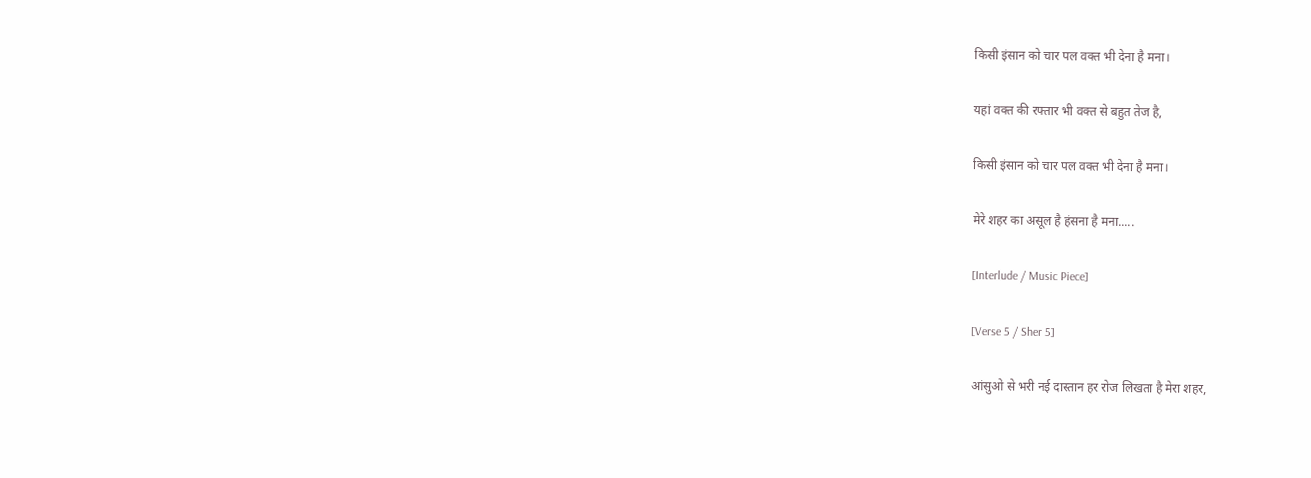किसी इंसान को चार पल वक्त भी देना है मना।

यहां वक्त की रफ्तार भी वक्त से बहुत तेज है,

किसी इंसान को चार पल वक्त भी देना है मना।

मेरे शहर का असूल है हंसना है मना.....

[Interlude / Music Piece]

[Verse 5 / Sher 5]

आंसुओ से भरी नई दास्तान हर रोज लिखता है मेरा शहर,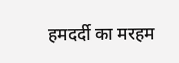हमदर्दी का मरहम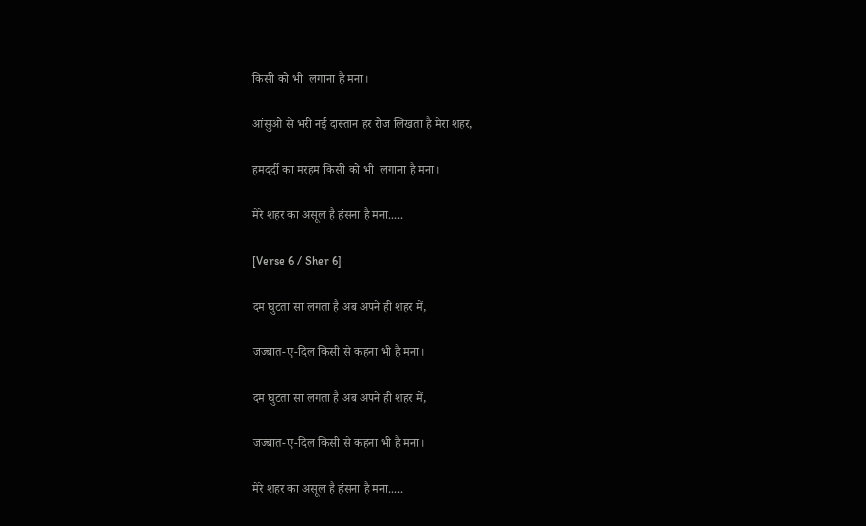किसी को भी  लगाना है मना।

आंसुओ से भरी नई दास्तान हर रोज लिखता है मेरा शहर,

हमदर्दी का मरहम किसी को भी  लगाना है मना।

मेरे शहर का असूल है हंसना है मना.....

[Verse 6 / Sher 6]

दम घुटता सा लगता है अब अपने ही शहर में,

जज्बात-ए-दिल किसी से कहना भी है मना।

दम घुटता सा लगता है अब अपने ही शहर में,

जज्बात-ए-दिल किसी से कहना भी है मना।

मेरे शहर का असूल है हंसना है मना.....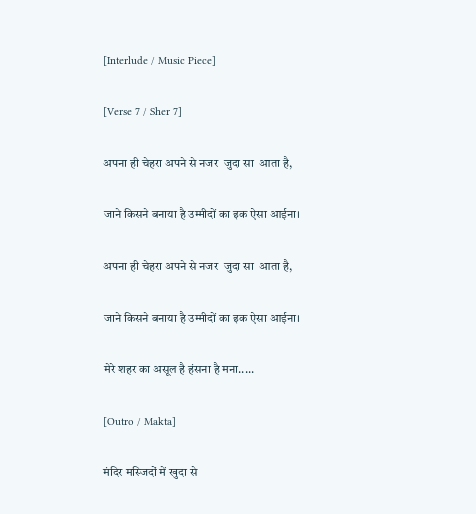[Interlude / Music Piece]

[Verse 7 / Sher 7]

अपना ही चेहरा अपने से नजर  जुदा सा  आता है,

जाने किसने बनाया है उम्मीदों का इक ऐसा आईना।

अपना ही चेहरा अपने से नजर  जुदा सा  आता है,

जाने किसने बनाया है उम्मीदों का इक ऐसा आईना।

मेरे शहर का असूल है हंसना है मना.....

[Outro / Makta]

मंदिर मस्जिदों में खुदा से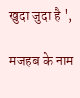खुदा जुदा है ',

मजहब के नाम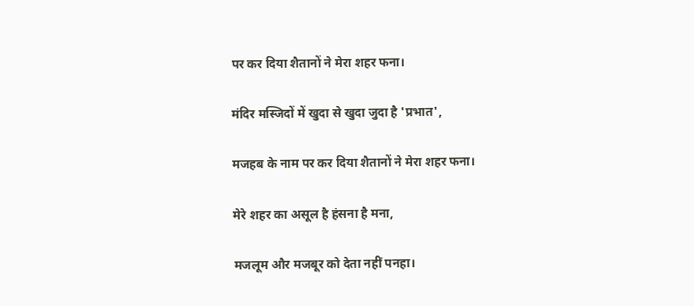पर कर दिया शैतानों ने मेरा शहर फना।

मंदिर मस्जिदों में खुदा से खुदा जुदा है 'प्रभात',

मजहब के नाम पर कर दिया शैतानों ने मेरा शहर फना।

मेरे शहर का असूल है हंसना है मना,

मजलूम और मजबूर को देता नहीं पनहा।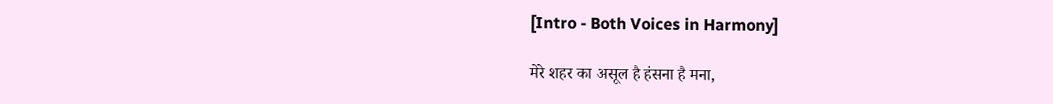[Intro - Both Voices in Harmony]

मेरे शहर का असूल है हंसना है मना,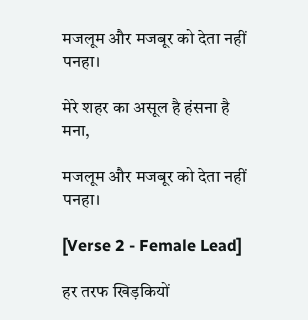मजलूम और मजबूर को देता नहीं पनहा।

मेरे शहर का असूल है हंसना है मना,

मजलूम और मजबूर को देता नहीं पनहा।

[Verse 2 - Female Lead]

हर तरफ खिड़कियों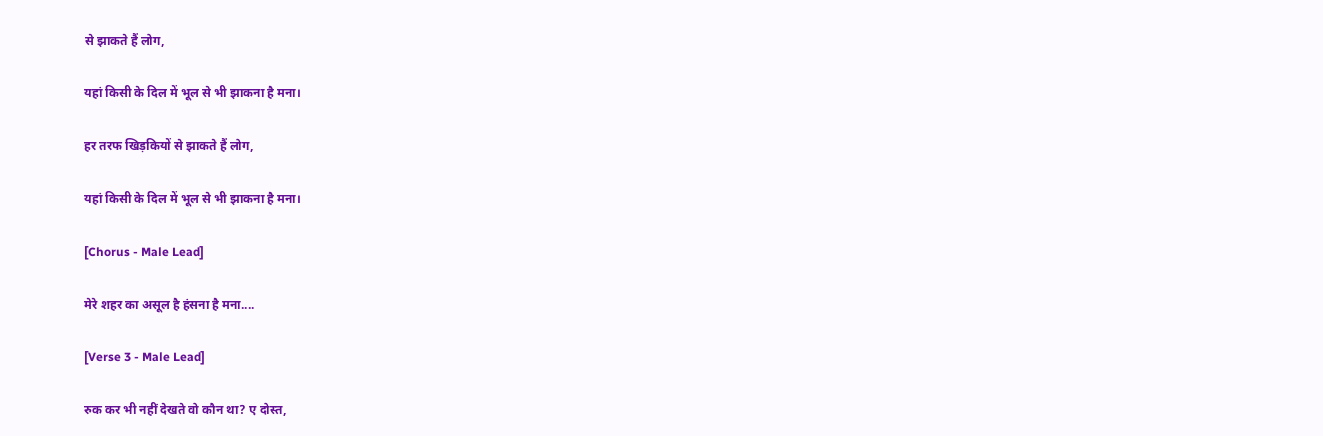से झाकते हैं लोग,

यहां किसी के दिल में भूल से भी झाकना है मना।

हर तरफ खिड़कियों से झाकते हैं लोग,

यहां किसी के दिल में भूल से भी झाकना है मना।

[Chorus - Male Lead]

मेरे शहर का असूल है हंसना है मना....

[Verse 3 - Male Lead]

रुक कर भी नहीं देखते वो कौन था? ए दोस्त,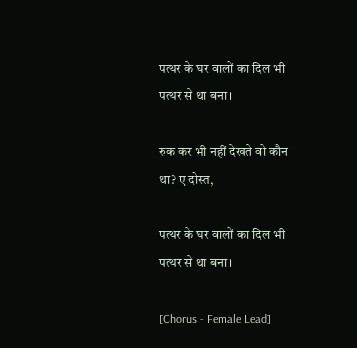पत्थर के घर वालों का दिल भी पत्थर से था बना।

रुक कर भी नहीं देखते वो कौन था? ए दोस्त,

पत्थर के घर वालों का दिल भी पत्थर से था बना।

[Chorus - Female Lead]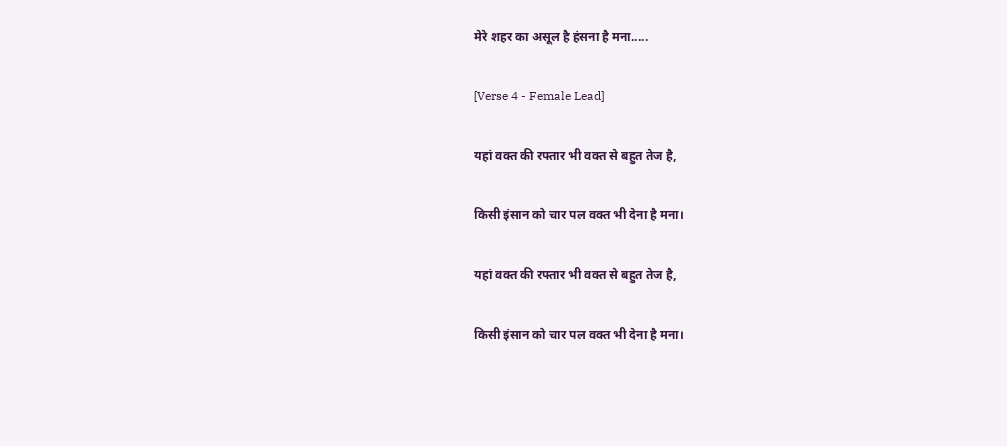मेरे शहर का असूल है हंसना है मना.....

[Verse 4 - Female Lead]

यहां वक्त की रफ्तार भी वक्त से बहुत तेज है,

किसी इंसान को चार पल वक्त भी देना है मना।

यहां वक्त की रफ्तार भी वक्त से बहुत तेज है,

किसी इंसान को चार पल वक्त भी देना है मना।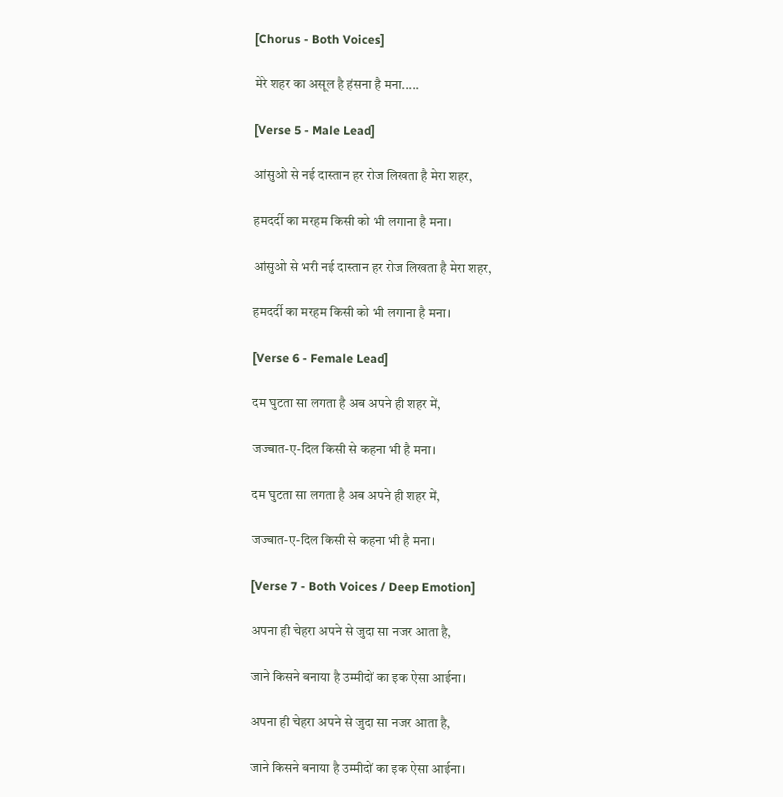[Chorus - Both Voices]

मेरे शहर का असूल है हंसना है मना.....

[Verse 5 - Male Lead]

आंसुओ से नई दास्तान हर रोज लिखता है मेरा शहर,

हमदर्दी का मरहम किसी को भी लगाना है मना।

आंसुओ से भरी नई दास्तान हर रोज लिखता है मेरा शहर,

हमदर्दी का मरहम किसी को भी लगाना है मना।

[Verse 6 - Female Lead]

दम घुटता सा लगता है अब अपने ही शहर में,

जज्बात-ए-दिल किसी से कहना भी है मना।

दम घुटता सा लगता है अब अपने ही शहर में,

जज्बात-ए-दिल किसी से कहना भी है मना।

[Verse 7 - Both Voices / Deep Emotion]

अपना ही चेहरा अपने से जुदा सा नजर आता है,

जाने किसने बनाया है उम्मीदों का इक ऐसा आईना।

अपना ही चेहरा अपने से जुदा सा नजर आता है,

जाने किसने बनाया है उम्मीदों का इक ऐसा आईना।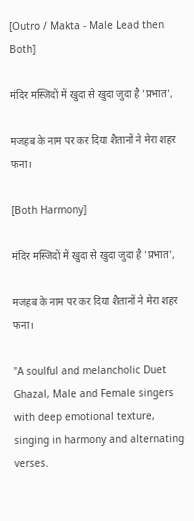[Outro / Makta - Male Lead then Both]

मंदिर मस्जिदों में खुदा से खुदा जुदा है 'प्रभात',

मजहब के नाम पर कर दिया शैतानों ने मेरा शहर फना।

[Both Harmony]

मंदिर मस्जिदों में खुदा से खुदा जुदा है 'प्रभात',

मजहब के नाम पर कर दिया शैतानों ने मेरा शहर फना।

"A soulful and melancholic Duet Ghazal, Male and Female singers with deep emotional texture, singing in harmony and alternating verses.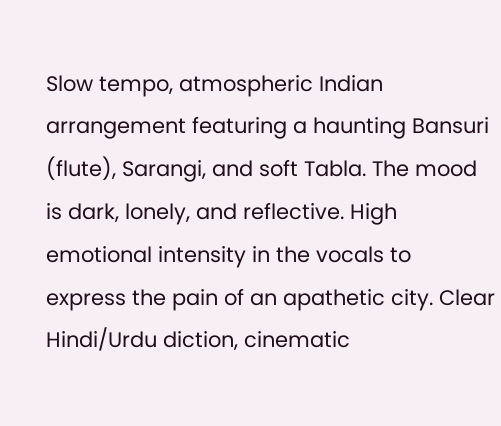Slow tempo, atmospheric Indian arrangement featuring a haunting Bansuri (flute), Sarangi, and soft Tabla. The mood is dark, lonely, and reflective. High emotional intensity in the vocals to express the pain of an apathetic city. Clear Hindi/Urdu diction, cinematic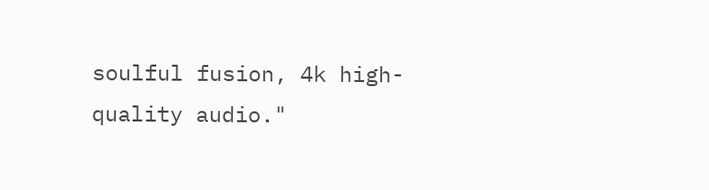soulful fusion, 4k high-quality audio."